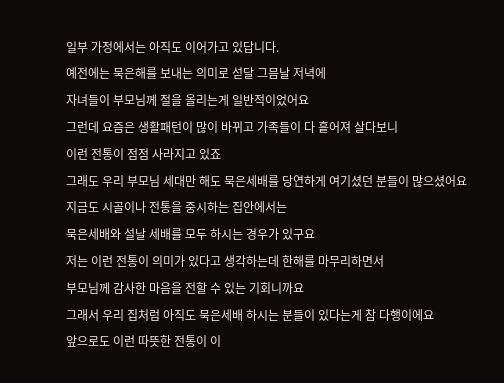일부 가정에서는 아직도 이어가고 있답니다.
예전에는 묵은해를 보내는 의미로 섣달 그믐날 저녁에
자녀들이 부모님께 절을 올리는게 일반적이었어요
그런데 요즘은 생활패턴이 많이 바뀌고 가족들이 다 흩어져 살다보니
이런 전통이 점점 사라지고 있죠
그래도 우리 부모님 세대만 해도 묵은세배를 당연하게 여기셨던 분들이 많으셨어요
지금도 시골이나 전통을 중시하는 집안에서는
묵은세배와 설날 세배를 모두 하시는 경우가 있구요
저는 이런 전통이 의미가 있다고 생각하는데 한해를 마무리하면서
부모님께 감사한 마음을 전할 수 있는 기회니까요
그래서 우리 집처럼 아직도 묵은세배 하시는 분들이 있다는게 참 다행이에요
앞으로도 이런 따뜻한 전통이 이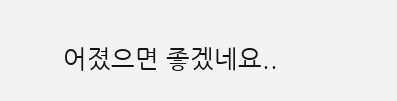어졌으면 좋겠네요..